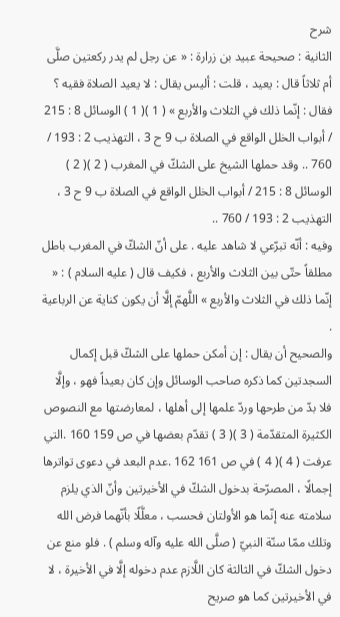شرح
الثانية : صحيحة عبيد بن زرارة : « عن رجل لم يدر ركعتين صلَّى أم ثلاثاً قال : يعيد ، قلت : أليس يقال : لا يعيد الصلاة فقيه ؟ فقال : إنّما ذلك في الثلاث والأربع » ( 1 )( 1 ) الوسائل 8 : 215 / أبواب الخلل الواقع في الصلاة ب 9 ح 3 ، التهذيب 2 : 193 / 760 .. وقد حملها الشيخ على الشكّ في المغرب ( 2 )( 2 ) الوسائل 8 : 215 / أبواب الخلل الواقع في الصلاة ب 9 ح 3 ، التهذيب 2 : 193 / 760 ..
وفيه : أنّه تبرّعي لا شاهد عليه . على أنّ الشكّ في المغرب باطل مطلقاً حتّى بين الثلاث والأربع ، فكيف قال ( عليه السلام ) : « إنّما ذلك في الثلاث والأربع » اللَّهمّ إلَّا أن يكون كناية عن الرباعية .
والصحيح أن يقال : إن أمكن حملها على الشكّ قبل إكمال السجدتين كما ذكره صاحب الوسائل وإن كان بعيداً فهو ، وإلَّا فلا بدّ من طرحها وردّ علمها إلى أهلها ، لمعارضتها مع النصوص الكثيرة المتقدّمة ( 3 )( 3 ) تقدّم بعضها في ص 159 160 .التي عرفت ( 4 )( 4 ) في ص 161 162 .عدم البعد في دعوى تواترها إجمالًا ، المصرّحة بدخول الشكّ في الأخيرتين وأنّ الذي يلزم سلامته عنه إنّما هو الأولتان فحسب ، معلَّلًا بأنّهما فرض الله وتلك ممّا سنّة النبيّ ( صلَّى الله عليه وآله وسلم ) . فلو منع عن دخول الشكّ في الثالثة كان اللَّازم عدم دخوله إلَّا في الأخيرة ، لا في الأخيرتين كما هو صريح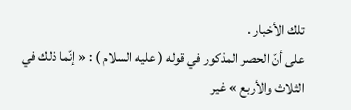تلك الأخبار .
على أنّ الحصر المذكور في قوله ( عليه السلام ) : « إنّما ذلك في الثلاث والأربع » غير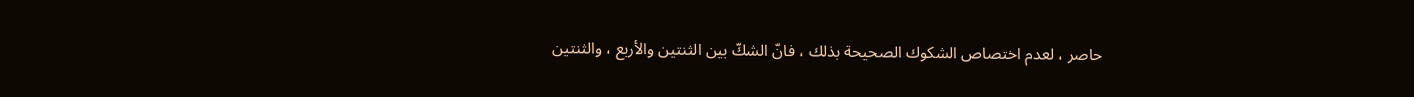حاصر ، لعدم اختصاص الشكوك الصحيحة بذلك ، فانّ الشكّ بين الثنتين والأربع ، والثنتين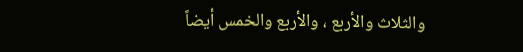والثلاث والأربع ، والأربع والخمس أيضاً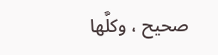صحيح ، وكلَّها